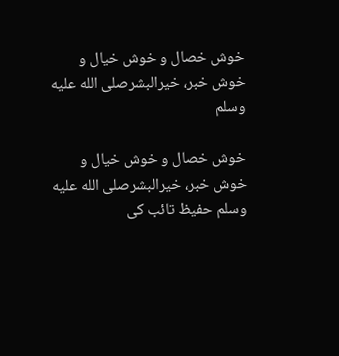خوش خصال و خوش خیال و خوش خبر، خیرالبشرصلى الله عليه وسلم

خوش خصال و خوش خیال و خوش خبر، خیرالبشرصلى الله عليه وسلم حفیظ تائب کی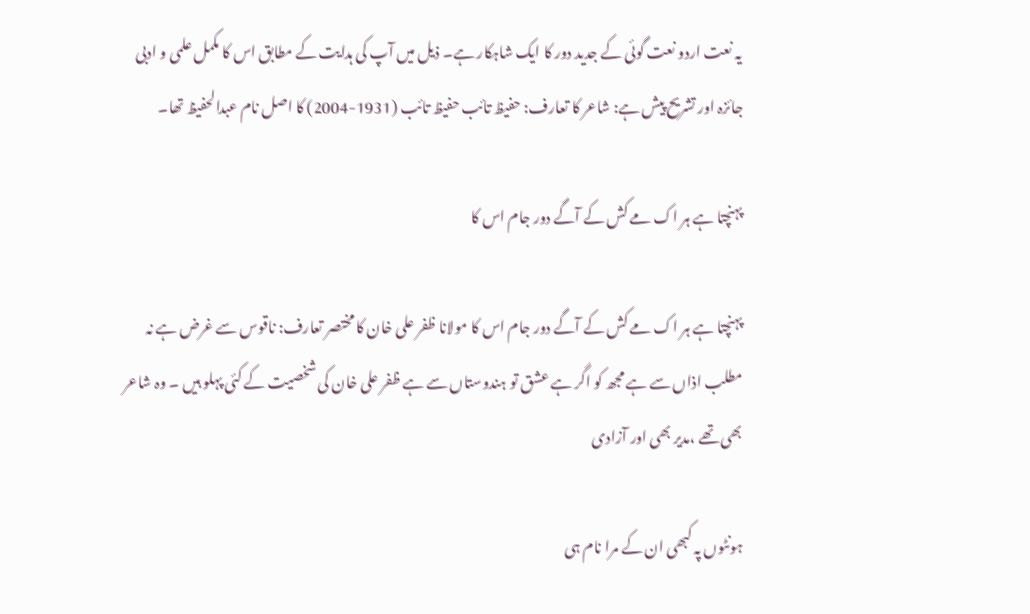یہ نعت اردو نعت گوئی کے جدید دور کا ایک شاہکار ہے۔ ذیل میں آپ کی ہدایت کے مطابق اس کا مکمل علمی و ادبی جائزہ اور تشریح پیش ہے: شاعر کا تعارف: حفیظ تائب حفیظ تائب (1931-2004) کا اصل نام عبدالحفیظ تھا۔

پہنچتا ہے ہر اک مے کش کے آگے دور جام اس کا

پہنچتا ہے ہر اک مے کش کے آگے دور جام اس کا مولانا ظفر علی خان کا مختصر تعارف: ناقوس سے غرض ہے نہ مطلب اذاں سے ہے مجھ کو اگر ہے عشق تو ہندوستاں سے ہے ظفر علی خان کی شخصیت کے کئی پہلو ہیں ۔ وہ شاعر بھی تھے ،مدیر بھی اور آزادی

ہونٹوں پہ کبھی ان کے مرا نام ہی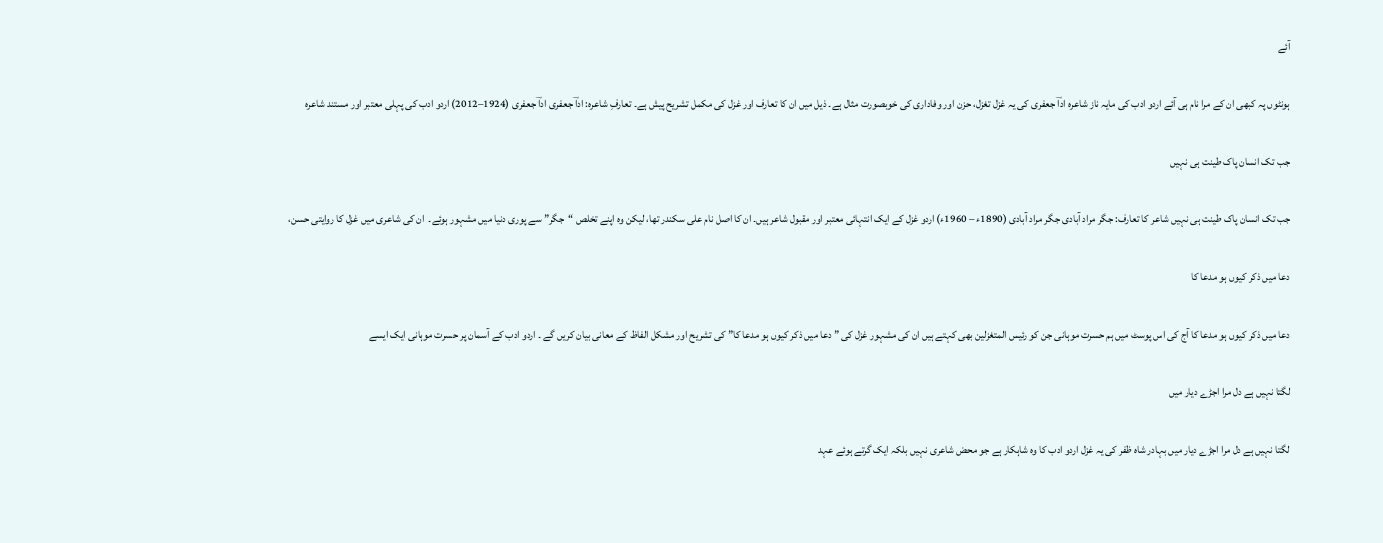آئے

ہونٹوں پہ کبھی ان کے مرا نام ہی آئے اردو ادب کی مایہ ناز شاعرہ اداؔ جعفری کی یہ غزل تغزل، حزن اور وفاداری کی خوبصورت مثال ہے۔ ذیل میں ان کا تعارف اور غزل کی مکمل تشریح پیش ہے۔ تعارفِ شاعرہ: اداؔ جعفری اداؔ جعفری (1924–2012) اردو ادب کی پہلی معتبر اور مستند شاعرہ

جب تک انسان پاک طینت ہی نہیں

جب تک انسان پاک طینت ہی نہیں شاعر کا تعارف: جگر مراد آبادی جگر مراد آبادی (1890ء – 1960ء) اردو غزل کے ایک انتہائی معتبر اور مقبول شاعر ہیں۔ ان کا اصل نام علی سکندر تھا، لیکن وہ اپنے تخلص “جگر” سے پوری دنیا میں مشہور ہوئے۔  ان کی شاعری میں غزل کا روایتی حسن،

دعا میں ذکر کیوں ہو مدعا کا

دعا میں ذکر کیوں ہو مدعا کا آج کی اس پوسٹ میں ہم حسرت موہانی جن کو رئیس المتغزلین بھی کہتے ہیں ان کی مشہور غزل کی ” دعا میں ذکر کیوں ہو مدعا کا” کی تشریح اور مشکل الفاظ کے معانی بیان کریں گے ۔ اردو ادب کے آسمان پر حسرت موہانی ایک ایسے

لگتا نہیں ہے دل مرا اجڑے دیار میں

لگتا نہیں ہے دل مرا اجڑے دیار میں بہادر شاہ ظفر کی یہ غزل اردو ادب کا وہ شاہکار ہے جو محض شاعری نہیں بلکہ ایک گرتے ہوئے عہد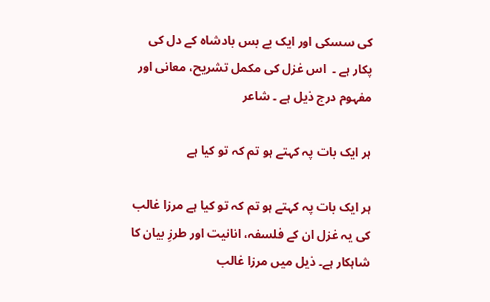کی سسکی اور ایک بے بس بادشاہ کے دل کی پکار ہے ۔  اس غزل کی مکمل تشریح، معانی اور مفہوم درج ذیل ہے ۔ شاعر

ہر ایک بات پہ کہتے ہو تم کہ تو کیا ہے

ہر ایک بات پہ کہتے ہو تم کہ تو کیا ہے مرزا غالب کی یہ غزل ان کے فلسفہ، انانیت اور طرزِ بیان کا شاہکار ہے۔ ذیل میں مرزا غالب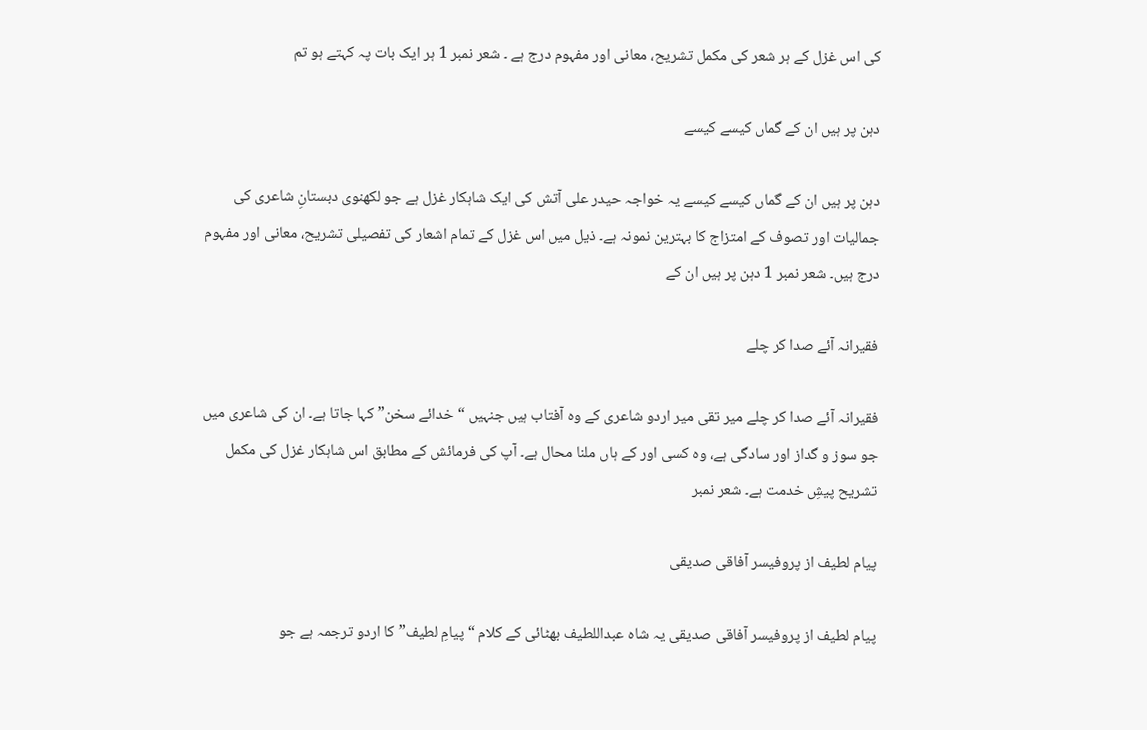کی اس غزل کے ہر شعر کی مکمل تشریح، معانی اور مفہوم درج ہے ۔ شعر نمبر 1 ہر ایک بات پہ کہتے ہو تم

دہن پر ہیں ان کے گماں کیسے کیسے

دہن پر ہیں ان کے گماں کیسے کیسے یہ خواجہ حیدر علی آتش کی ایک شاہکار غزل ہے جو لکھنوی دبستانِ شاعری کی جمالیات اور تصوف کے امتزاج کا بہترین نمونہ ہے۔ ذیل میں اس غزل کے تمام اشعار کی تفصیلی تشریح، معانی اور مفہوم درج ہیں۔ شعر نمبر 1 دہن پر ہیں ان کے

فقیرانہ آئے صدا کر چلے

فقیرانہ آئے صدا کر چلے میر تقی میر اردو شاعری کے وہ آفتاب ہیں جنہیں “خدائے سخن” کہا جاتا ہے۔ ان کی شاعری میں جو سوز و گداز اور سادگی ہے، وہ کسی اور کے ہاں ملنا محال ہے۔ آپ کی فرمائش کے مطابق اس شاہکار غزل کی مکمل تشریح پیشِ خدمت ہے۔ شعر نمبر

پیام لطیف از پروفیسر آفاقی صدیقی

پیام لطیف از پروفیسر آفاقی صدیقی یہ شاہ عبداللطیف بھٹائی کے کلام “پیامِ لطیف” کا اردو ترجمہ ہے جو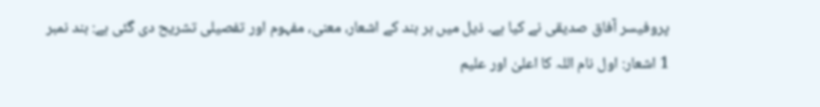پروفیسر آفاق صدیقی نے کیا ہے۔ ذیل میں ہر بند کے اشعار، معنی، مفہوم اور تفصیلی تشریح دی گئی ہے: بند نمبر 1 اشعار: اول نام اللہ کا اعلیٰ اور علیم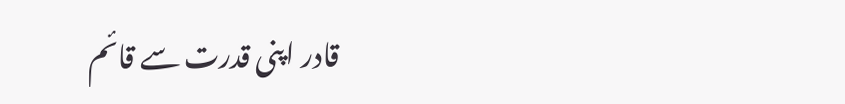قادر اپنی قدرت سے قائم